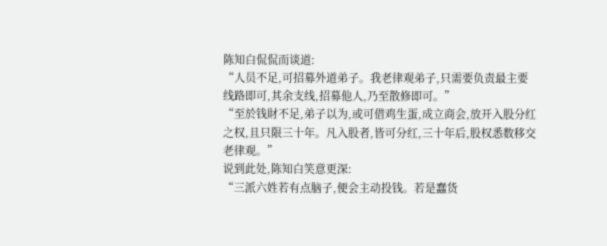陈知白侃侃而谈道:
“人员不足,可招募外道弟子。我老律观弟子,只需要负责最主要线路即可,其余支线,招募他人,乃至散修即可。”
“至於钱財不足,弟子以为,或可借鸡生蛋,成立商会,放开入股分红之权,且只限三十年。凡入股者,皆可分红,三十年后,股权悉数移交老律观。”
说到此处,陈知白笑意更深:
“三派六姓若有点脑子,便会主动投钱。若是蠢货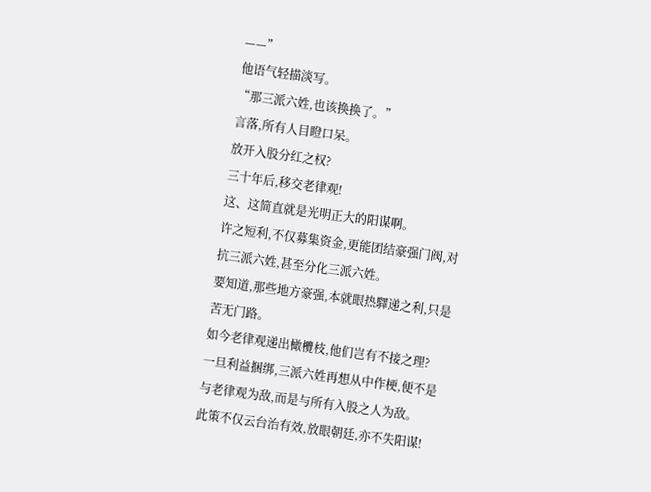——”
他语气轻描淡写。
“那三派六姓,也该换换了。”
言落,所有人目瞪口呆。
放开入股分红之权?
三十年后,移交老律观!
这、这简直就是光明正大的阳谋啊。
许之短利,不仅募集资金,更能团结豪强门阀,对抗三派六姓,甚至分化三派六姓。
要知道,那些地方豪强,本就眼热驛递之利,只是苦无门路。
如今老律观递出橄欖枝,他们岂有不接之理?
一旦利益捆绑,三派六姓再想从中作梗,便不是与老律观为敌,而是与所有入股之人为敌。
此策不仅云台治有效,放眼朝廷,亦不失阳谋!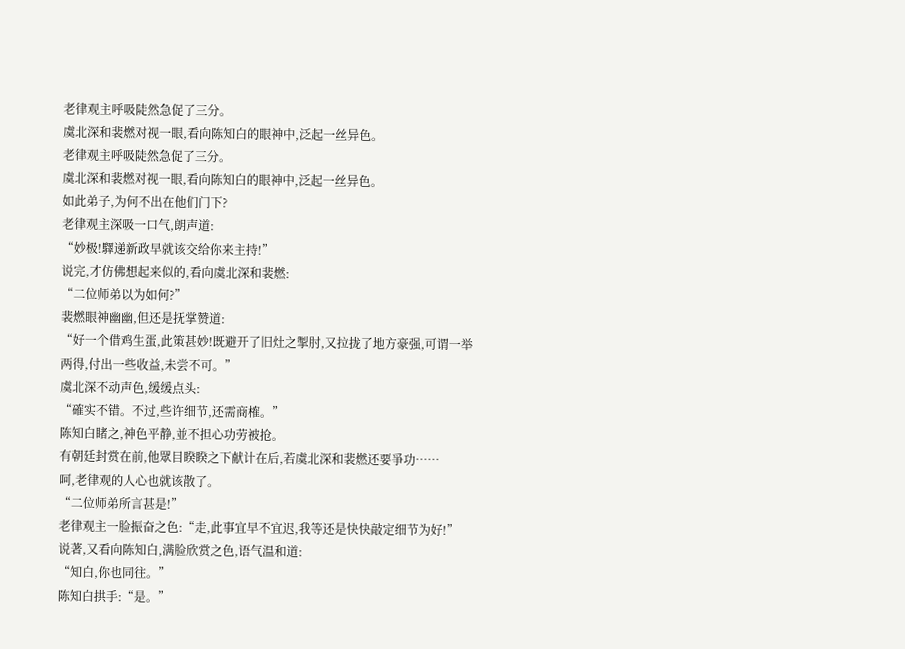老律观主呼吸陡然急促了三分。
虞北深和裴燃对视一眼,看向陈知白的眼神中,泛起一丝异色。
老律观主呼吸陡然急促了三分。
虞北深和裴燃对视一眼,看向陈知白的眼神中,泛起一丝异色。
如此弟子,为何不出在他们门下?
老律观主深吸一口气,朗声道:
“妙极!驛递新政早就该交给你来主持!”
说完,才仿佛想起来似的,看向虞北深和裴燃:
“二位师弟以为如何?”
裴燃眼神幽幽,但还是抚掌赞道:
“好一个借鸡生蛋,此策甚妙!既避开了旧灶之掣肘,又拉拢了地方豪强,可谓一举两得,付出一些收益,未尝不可。”
虞北深不动声色,缓缓点头:
“確实不错。不过,些许细节,还需商榷。”
陈知白睹之,神色平静,並不担心功劳被抢。
有朝廷封赏在前,他眾目睽睽之下献计在后,若虞北深和裴燃还要爭功……
呵,老律观的人心也就该散了。
“二位师弟所言甚是!”
老律观主一脸振奋之色:“走,此事宜早不宜迟,我等还是快快敲定细节为好!”
说著,又看向陈知白,满脸欣赏之色,语气温和道:
“知白,你也同往。”
陈知白拱手:“是。”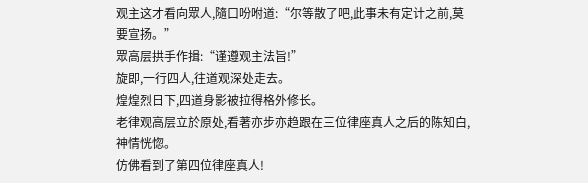观主这才看向眾人,隨口吩咐道:“尔等散了吧,此事未有定计之前,莫要宣扬。”
眾高层拱手作揖:“谨遵观主法旨!”
旋即,一行四人,往道观深处走去。
煌煌烈日下,四道身影被拉得格外修长。
老律观高层立於原处,看著亦步亦趋跟在三位律座真人之后的陈知白,神情恍惚。
仿佛看到了第四位律座真人!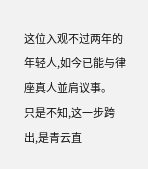这位入观不过两年的年轻人,如今已能与律座真人並肩议事。
只是不知,这一步跨出,是青云直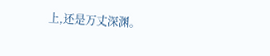上,还是万丈深渊。